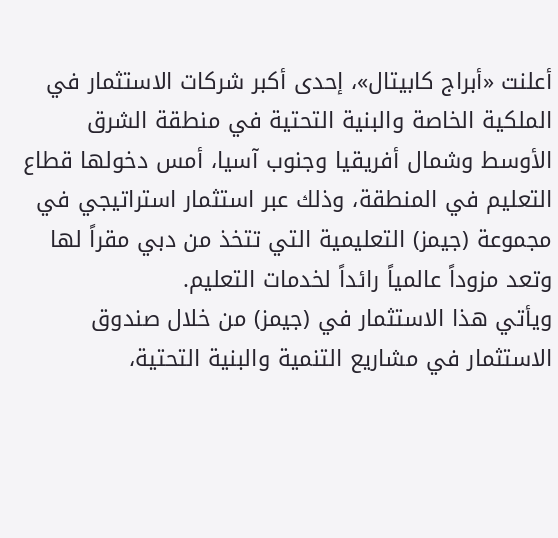أعلنت «أبراج كابيتال»، إحدى أكبر شركات الاستثمار في الملكية الخاصة والبنية التحتية في منطقة الشرق الأوسط وشمال أفريقيا وجنوب آسيا، أمس دخولها قطاع التعليم في المنطقة، وذلك عبر استثمار استراتيجي في مجموعة (جيمز) التعليمية التي تتخذ من دبي مقراً لها وتعد مزوداً عالمياً رائداً لخدمات التعليم.
ويأتي هذا الاستثمار في (جيمز) من خلال صندوق الاستثمار في مشاريع التنمية والبنية التحتية،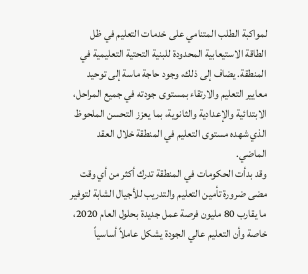لمواكبة الطلب المتنامي على خدمات التعليم في ظل الطاقة الاستيعابية المحدودة للبنية التحتية التعليمية في المنطقة. يضاف إلى ذلك، وجود حاجة ماسة إلى توحيد معايير التعليم والارتقاء بمستوى جودته في جميع المراحل، الابتدائية والإعدادية والثانوية، بما يعزز التحسن الملحوظ الذي شهده مستوى التعليم في المنطقة خلال العقد الماضي.
وقد بدأت الحكومات في المنطقة تدرك أكثر من أي وقت مضى ضرورة تأمين التعليم والتدريب للأجيال الشابة لتوفير ما يقارب 80 مليون فرصة عمل جديدة بحلول العام 2020، خاصة وأن التعليم عالي الجودة يشكل عاملاً أساسياً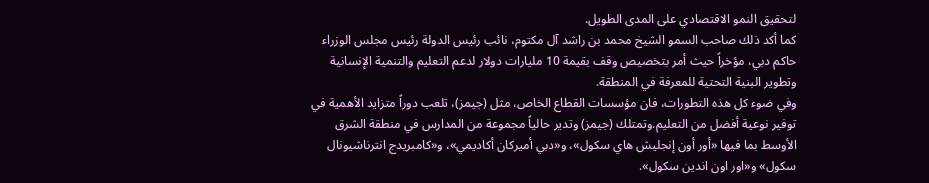لتحقيق النمو الاقتصادي على المدى الطويل.
كما أكد ذلك صاحب السمو الشيخ محمد بن راشد آل مكتوم، نائب رئيس الدولة رئيس مجلس الوزراء حاكم دبي، مؤخراً حيث أمر بتخصيص وقف بقيمة 10 مليارات دولار لدعم التعليم والتنمية الإنسانية وتطوير البنية التحتية للمعرفة في المنطقة.
وفي ضوء كل هذه التطورات، فان مؤسسات القطاع الخاص، مثل (جيمز)، تلعب دوراً متزايد الأهمية في توفير نوعية أفضل من التعليم.وتمتلك (جيمز) وتدير حالياً مجموعة من المدارس في منطقة الشرق الأوسط بما فيها «أور أون إنجليش هاي سكول»، و«دبي أميركان أكاديمي»، و«كامبريدج انترناشيونال سكول» و«اور اون اندين سكول».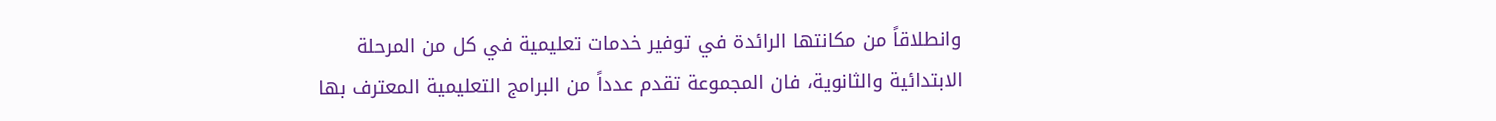وانطلاقاً من مكانتها الرائدة في توفير خدمات تعليمية في كل من المرحلة الابتدائية والثانوية، فان المجموعة تقدم عدداً من البرامج التعليمية المعترف بها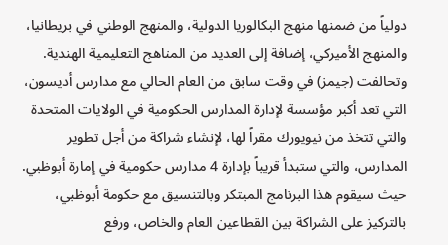دولياً من ضمنها منهج البكالوريا الدولية، والمنهج الوطني في بريطانيا، والمنهج الأميركي، إضافة إلى العديد من المناهج التعليمية الهندية.
وتحالفت (جيمز) في وقت سابق من العام الحالي مع مدارس أديسون، التي تعد أكبر مؤسسة لإدارة المدارس الحكومية في الولايات المتحدة والتي تتخذ من نيويورك مقراً لها، لإنشاء شراكة من أجل تطوير المدارس، والتي ستبدأ قريباً بإدارة 4 مدارس حكومية في إمارة أبوظبي.
حيث سيقوم هذا البرنامج المبتكر وبالتنسيق مع حكومة أبوظبي، بالتركيز على الشراكة بين القطاعين العام والخاص، ورفع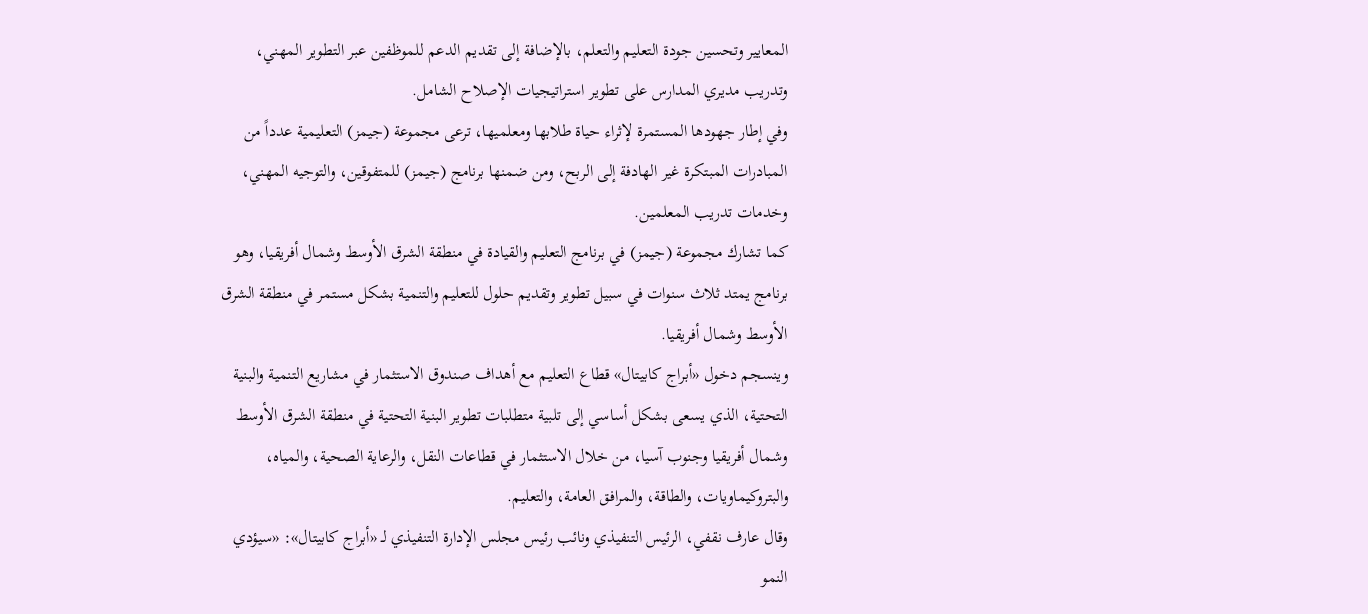المعايير وتحسين جودة التعليم والتعلم، بالإضافة إلى تقديم الدعم للموظفين عبر التطوير المهني، وتدريب مديري المدارس على تطوير استراتيجيات الإصلاح الشامل.
وفي إطار جهودها المستمرة لإثراء حياة طلابها ومعلميها، ترعى مجموعة (جيمز) التعليمية عدداً من المبادرات المبتكرة غير الهادفة إلى الربح، ومن ضمنها برنامج (جيمز) للمتفوقين، والتوجيه المهني، وخدمات تدريب المعلمين.
كما تشارك مجموعة (جيمز) في برنامج التعليم والقيادة في منطقة الشرق الأوسط وشمال أفريقيا، وهو برنامج يمتد ثلاث سنوات في سبيل تطوير وتقديم حلول للتعليم والتنمية بشكل مستمر في منطقة الشرق الأوسط وشمال أفريقيا.
وينسجم دخول «أبراج كابيتال» قطاع التعليم مع أهداف صندوق الاستثمار في مشاريع التنمية والبنية التحتية، الذي يسعى بشكل أساسي إلى تلبية متطلبات تطوير البنية التحتية في منطقة الشرق الأوسط وشمال أفريقيا وجنوب آسيا، من خلال الاستثمار في قطاعات النقل، والرعاية الصحية، والمياه، والبتروكيماويات، والطاقة، والمرافق العامة، والتعليم.
وقال عارف نقفي، الرئيس التنفيذي ونائب رئيس مجلس الإدارة التنفيذي لـ «أبراج كابيتال»: «سيؤدي النمو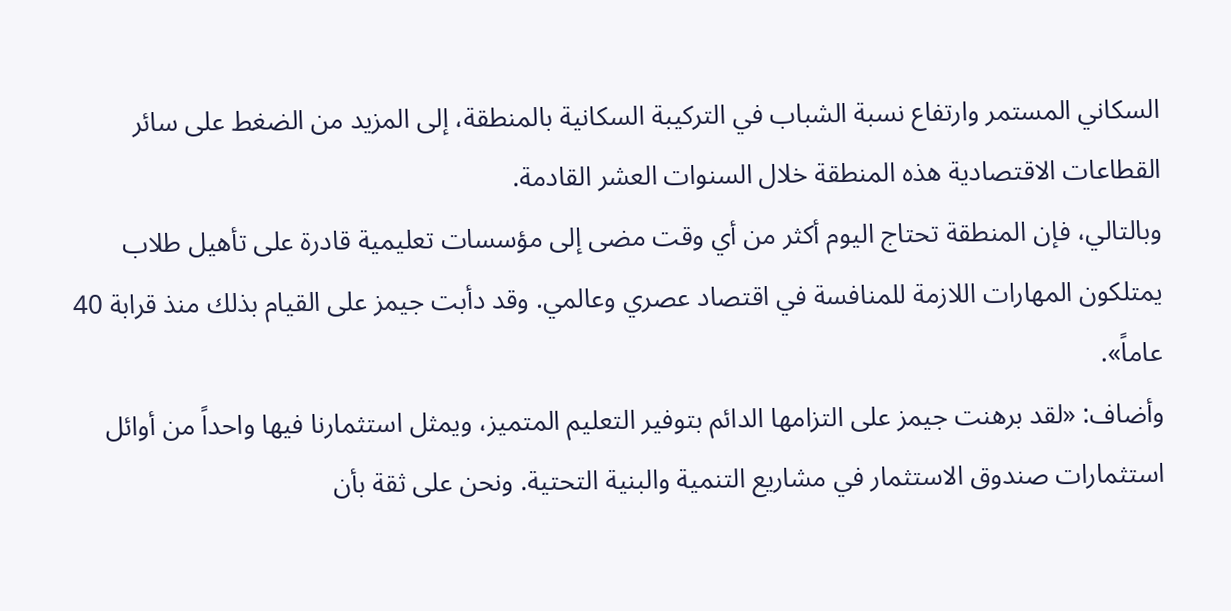السكاني المستمر وارتفاع نسبة الشباب في التركيبة السكانية بالمنطقة، إلى المزيد من الضغط على سائر القطاعات الاقتصادية هذه المنطقة خلال السنوات العشر القادمة.
وبالتالي، فإن المنطقة تحتاج اليوم أكثر من أي وقت مضى إلى مؤسسات تعليمية قادرة على تأهيل طلاب يمتلكون المهارات اللازمة للمنافسة في اقتصاد عصري وعالمي. وقد دأبت جيمز على القيام بذلك منذ قرابة 40 عاماً».
وأضاف: «لقد برهنت جيمز على التزامها الدائم بتوفير التعليم المتميز، ويمثل استثمارنا فيها واحداً من أوائل استثمارات صندوق الاستثمار في مشاريع التنمية والبنية التحتية. ونحن على ثقة بأن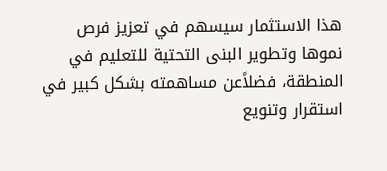هذا الاستثمار سيسهم في تعزيز فرص نموها وتطوير البنى التحتية للتعليم في المنطقة، فضلاًعن مساهمته بشكل كبير في استقرار وتنويع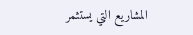المشاريع التي يستثمر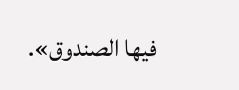فيها الصندوق».